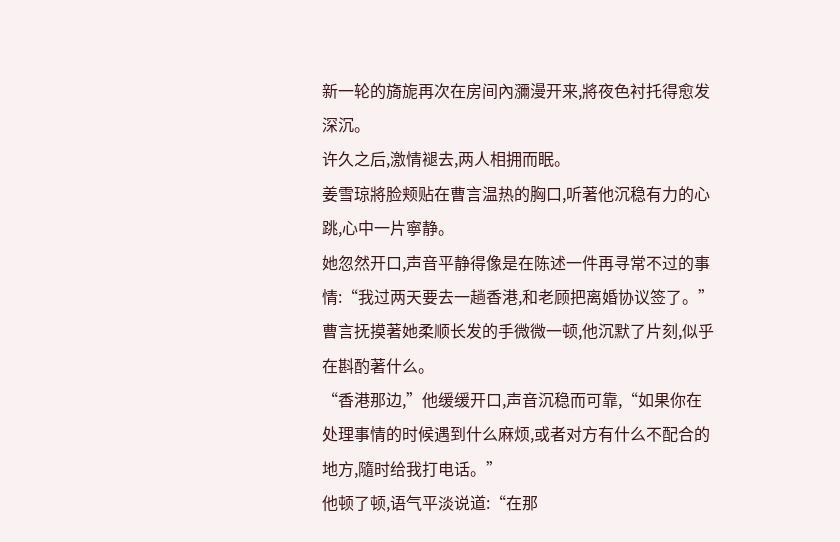新一轮的旖旎再次在房间內瀰漫开来,將夜色衬托得愈发深沉。
许久之后,激情褪去,两人相拥而眠。
姜雪琼將脸颊贴在曹言温热的胸口,听著他沉稳有力的心跳,心中一片寧静。
她忽然开口,声音平静得像是在陈述一件再寻常不过的事情:“我过两天要去一趟香港,和老顾把离婚协议签了。”
曹言抚摸著她柔顺长发的手微微一顿,他沉默了片刻,似乎在斟酌著什么。
“香港那边,”他缓缓开口,声音沉稳而可靠,“如果你在处理事情的时候遇到什么麻烦,或者对方有什么不配合的地方,隨时给我打电话。”
他顿了顿,语气平淡说道:“在那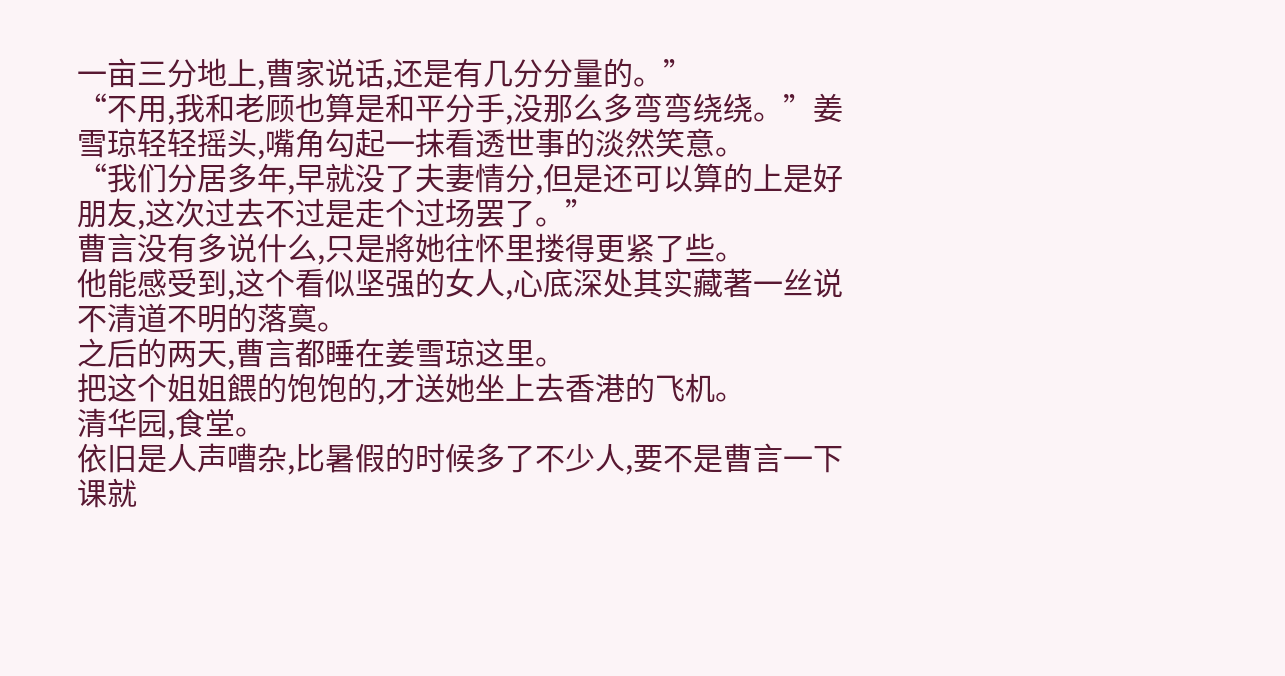一亩三分地上,曹家说话,还是有几分分量的。”
“不用,我和老顾也算是和平分手,没那么多弯弯绕绕。”姜雪琼轻轻摇头,嘴角勾起一抹看透世事的淡然笑意。
“我们分居多年,早就没了夫妻情分,但是还可以算的上是好朋友,这次过去不过是走个过场罢了。”
曹言没有多说什么,只是將她往怀里搂得更紧了些。
他能感受到,这个看似坚强的女人,心底深处其实藏著一丝说不清道不明的落寞。
之后的两天,曹言都睡在姜雪琼这里。
把这个姐姐餵的饱饱的,才送她坐上去香港的飞机。
清华园,食堂。
依旧是人声嘈杂,比暑假的时候多了不少人,要不是曹言一下课就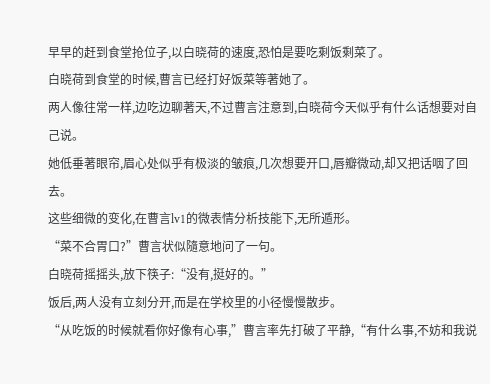早早的赶到食堂抢位子,以白晓荷的速度,恐怕是要吃剩饭剩菜了。
白晓荷到食堂的时候,曹言已经打好饭菜等著她了。
两人像往常一样,边吃边聊著天,不过曹言注意到,白晓荷今天似乎有什么话想要对自己说。
她低垂著眼帘,眉心处似乎有极淡的皱痕,几次想要开口,唇瓣微动,却又把话咽了回去。
这些细微的变化,在曹言lv1的微表情分析技能下,无所遁形。
“菜不合胃口?”曹言状似隨意地问了一句。
白晓荷摇摇头,放下筷子:“没有,挺好的。”
饭后,两人没有立刻分开,而是在学校里的小径慢慢散步。
“从吃饭的时候就看你好像有心事,”曹言率先打破了平静,“有什么事,不妨和我说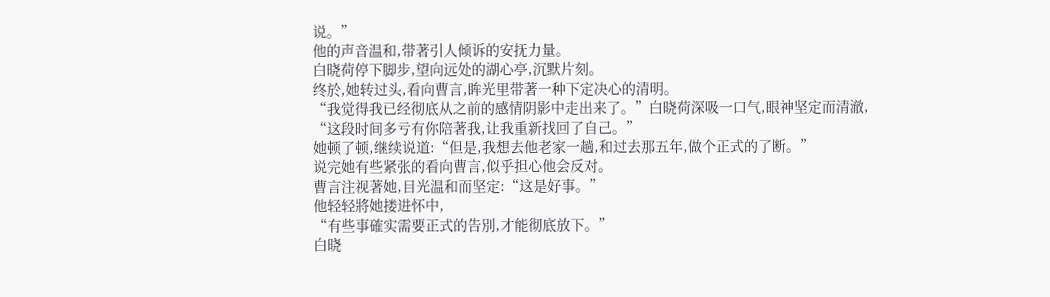说。”
他的声音温和,带著引人倾诉的安抚力量。
白晓荷停下脚步,望向远处的湖心亭,沉默片刻。
终於,她转过头,看向曹言,眸光里带著一种下定决心的清明。
“我觉得我已经彻底从之前的感情阴影中走出来了。”白晓荷深吸一口气,眼神坚定而清澈,
“这段时间多亏有你陪著我,让我重新找回了自己。”
她顿了顿,继续说道:“但是,我想去他老家一趟,和过去那五年,做个正式的了断。”
说完她有些紧张的看向曹言,似乎担心他会反对。
曹言注视著她,目光温和而坚定:“这是好事。”
他轻轻將她搂进怀中,
“有些事確实需要正式的告別,才能彻底放下。”
白晓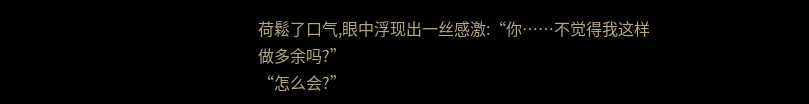荷鬆了口气,眼中浮现出一丝感激:“你……不觉得我这样做多余吗?”
“怎么会?”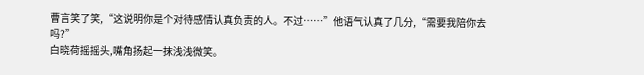曹言笑了笑,“这说明你是个对待感情认真负责的人。不过……”他语气认真了几分,“需要我陪你去吗?”
白晓荷摇摇头,嘴角扬起一抹浅浅微笑。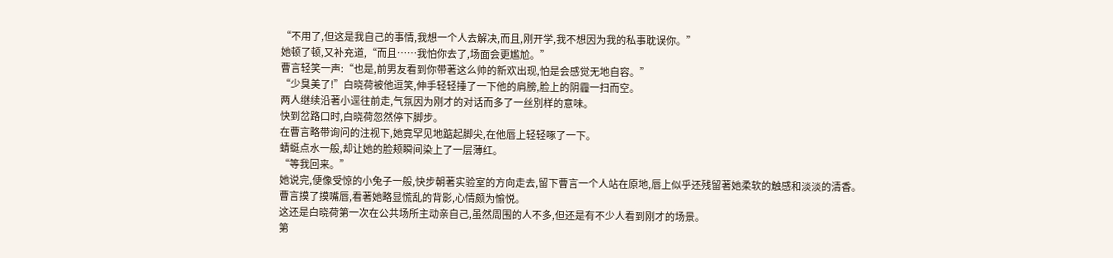“不用了,但这是我自己的事情,我想一个人去解决,而且,刚开学,我不想因为我的私事耽误你。”
她顿了顿,又补充道,“而且……我怕你去了,场面会更尷尬。”
曹言轻笑一声:“也是,前男友看到你带著这么帅的新欢出现,怕是会感觉无地自容。”
“少臭美了!”白晓荷被他逗笑,伸手轻轻捶了一下他的肩膀,脸上的阴霾一扫而空。
两人继续沿著小逕往前走,气氛因为刚才的对话而多了一丝別样的意味。
快到岔路口时,白晓荷忽然停下脚步。
在曹言略带询问的注视下,她竟罕见地踮起脚尖,在他唇上轻轻啄了一下。
蜻蜓点水一般,却让她的脸颊瞬间染上了一层薄红。
“等我回来。”
她说完,便像受惊的小兔子一般,快步朝著实验室的方向走去,留下曹言一个人站在原地,唇上似乎还残留著她柔软的触感和淡淡的清香。
曹言摸了摸嘴唇,看著她略显慌乱的背影,心情颇为愉悦。
这还是白晓荷第一次在公共场所主动亲自己,虽然周围的人不多,但还是有不少人看到刚才的场景。
第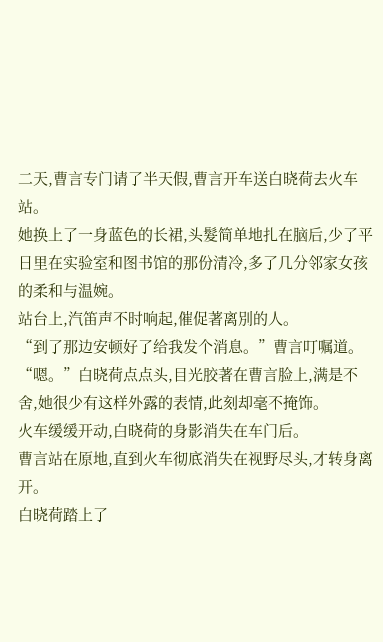二天,曹言专门请了半天假,曹言开车送白晓荷去火车站。
她换上了一身蓝色的长裙,头髮简单地扎在脑后,少了平日里在实验室和图书馆的那份清冷,多了几分邻家女孩的柔和与温婉。
站台上,汽笛声不时响起,催促著离別的人。
“到了那边安顿好了给我发个消息。”曹言叮嘱道。
“嗯。”白晓荷点点头,目光胶著在曹言脸上,满是不舍,她很少有这样外露的表情,此刻却毫不掩饰。
火车缓缓开动,白晓荷的身影消失在车门后。
曹言站在原地,直到火车彻底消失在视野尽头,才转身离开。
白晓荷踏上了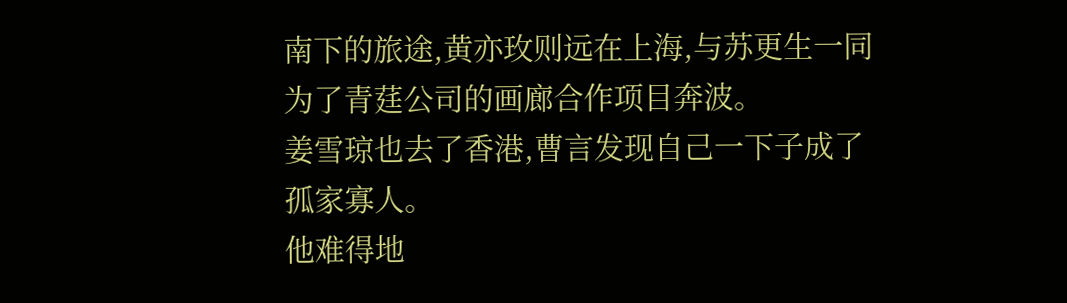南下的旅途,黄亦玫则远在上海,与苏更生一同为了青莛公司的画廊合作项目奔波。
姜雪琼也去了香港,曹言发现自己一下子成了孤家寡人。
他难得地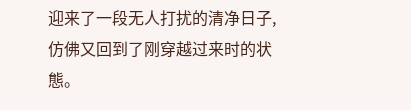迎来了一段无人打扰的清净日子,仿佛又回到了刚穿越过来时的状態。